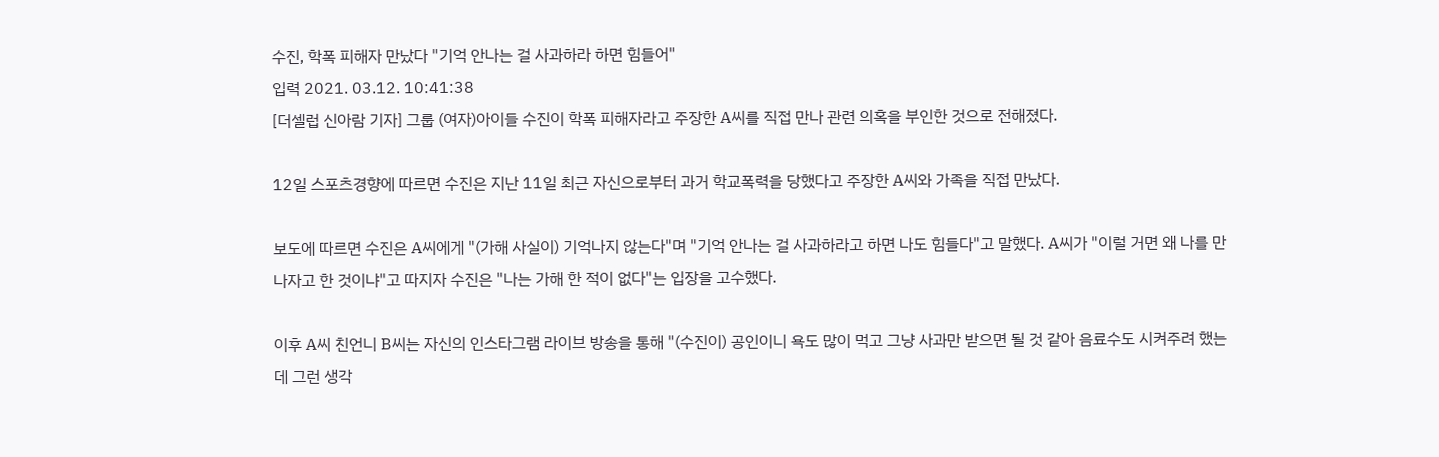수진, 학폭 피해자 만났다 "기억 안나는 걸 사과하라 하면 힘들어"
입력 2021. 03.12. 10:41:38
[더셀럽 신아람 기자] 그룹 (여자)아이들 수진이 학폭 피해자라고 주장한 A씨를 직접 만나 관련 의혹을 부인한 것으로 전해졌다.

12일 스포츠경향에 따르면 수진은 지난 11일 최근 자신으로부터 과거 학교폭력을 당했다고 주장한 A씨와 가족을 직접 만났다.

보도에 따르면 수진은 A씨에게 "(가해 사실이) 기억나지 않는다"며 "기억 안나는 걸 사과하라고 하면 나도 힘들다"고 말했다. A씨가 "이럴 거면 왜 나를 만나자고 한 것이냐"고 따지자 수진은 "나는 가해 한 적이 없다"는 입장을 고수했다.

이후 A씨 친언니 B씨는 자신의 인스타그램 라이브 방송을 통해 "(수진이) 공인이니 욕도 많이 먹고 그냥 사과만 받으면 될 것 같아 음료수도 시켜주려 했는데 그런 생각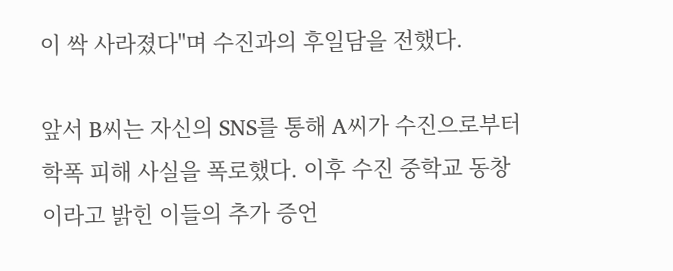이 싹 사라졌다"며 수진과의 후일담을 전했다.

앞서 B씨는 자신의 SNS를 통해 A씨가 수진으로부터 학폭 피해 사실을 폭로했다. 이후 수진 중학교 동창이라고 밝힌 이들의 추가 증언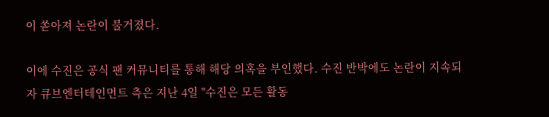이 쏟아져 논란이 불거졌다.

이에 수진은 공식 팬 커뮤니티를 통해 해당 의혹을 부인했다. 수진 반박에도 논란이 지속되자 큐브엔터테인먼트 측은 지난 4일 "수진은 모든 활동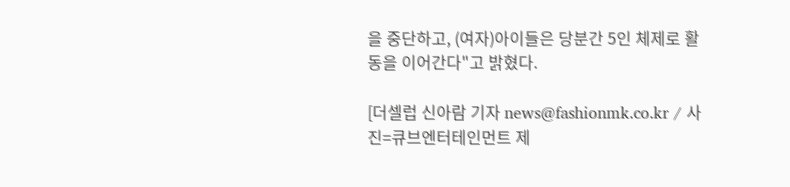을 중단하고, (여자)아이들은 당분간 5인 체제로 활동을 이어간다"고 밝혔다.

[더셀럽 신아람 기자 news@fashionmk.co.kr / 사진=큐브엔터테인먼트 제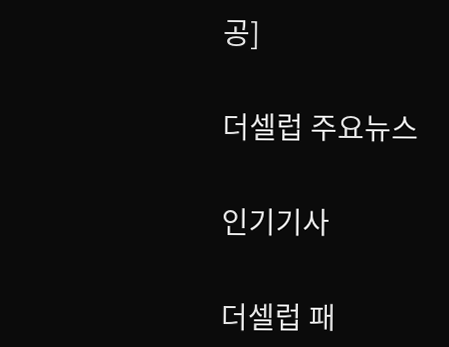공]

더셀럽 주요뉴스

인기기사

더셀럽 패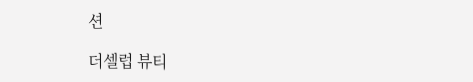션

더셀럽 뷰티